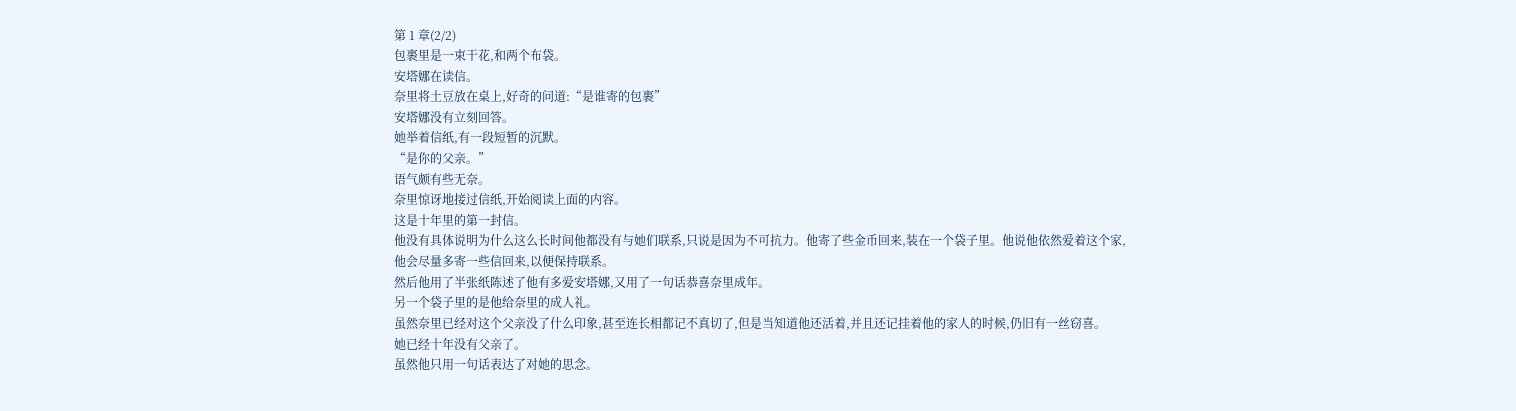第 1 章(2/2)
包裹里是一束干花,和两个布袋。
安塔娜在读信。
奈里将土豆放在桌上,好奇的问道:“是谁寄的包裹”
安塔娜没有立刻回答。
她举着信纸,有一段短暂的沉默。
“是你的父亲。”
语气颇有些无奈。
奈里惊讶地接过信纸,开始阅读上面的内容。
这是十年里的第一封信。
他没有具体说明为什么这么长时间他都没有与她们联系,只说是因为不可抗力。他寄了些金币回来,装在一个袋子里。他说他依然爱着这个家,他会尽量多寄一些信回来,以便保持联系。
然后他用了半张纸陈述了他有多爱安塔娜,又用了一句话恭喜奈里成年。
另一个袋子里的是他给奈里的成人礼。
虽然奈里已经对这个父亲没了什么印象,甚至连长相都记不真切了,但是当知道他还活着,并且还记挂着他的家人的时候,仍旧有一丝窃喜。
她已经十年没有父亲了。
虽然他只用一句话表达了对她的思念。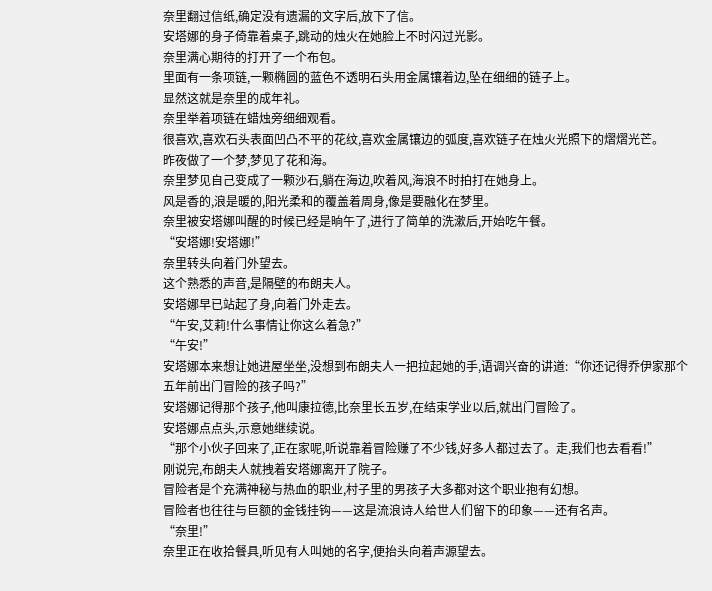奈里翻过信纸,确定没有遗漏的文字后,放下了信。
安塔娜的身子倚靠着桌子,跳动的烛火在她脸上不时闪过光影。
奈里满心期待的打开了一个布包。
里面有一条项链,一颗椭圆的蓝色不透明石头用金属镶着边,坠在细细的链子上。
显然这就是奈里的成年礼。
奈里举着项链在蜡烛旁细细观看。
很喜欢,喜欢石头表面凹凸不平的花纹,喜欢金属镶边的弧度,喜欢链子在烛火光照下的熠熠光芒。
昨夜做了一个梦,梦见了花和海。
奈里梦见自己变成了一颗沙石,躺在海边,吹着风,海浪不时拍打在她身上。
风是香的,浪是暖的,阳光柔和的覆盖着周身,像是要融化在梦里。
奈里被安塔娜叫醒的时候已经是晌午了,进行了简单的洗漱后,开始吃午餐。
“安塔娜!安塔娜!”
奈里转头向着门外望去。
这个熟悉的声音,是隔壁的布朗夫人。
安塔娜早已站起了身,向着门外走去。
“午安,艾莉!什么事情让你这么着急?”
“午安!”
安塔娜本来想让她进屋坐坐,没想到布朗夫人一把拉起她的手,语调兴奋的讲道:“你还记得乔伊家那个五年前出门冒险的孩子吗?”
安塔娜记得那个孩子,他叫康拉德,比奈里长五岁,在结束学业以后,就出门冒险了。
安塔娜点点头,示意她继续说。
“那个小伙子回来了,正在家呢,听说靠着冒险赚了不少钱,好多人都过去了。走,我们也去看看!”
刚说完,布朗夫人就拽着安塔娜离开了院子。
冒险者是个充满神秘与热血的职业,村子里的男孩子大多都对这个职业抱有幻想。
冒险者也往往与巨额的金钱挂钩——这是流浪诗人给世人们留下的印象——还有名声。
“奈里!”
奈里正在收拾餐具,听见有人叫她的名字,便抬头向着声源望去。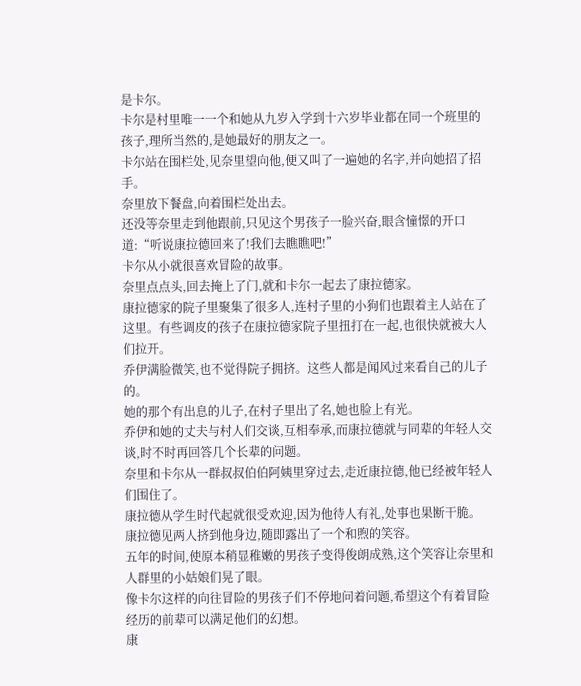是卡尔。
卡尔是村里唯一一个和她从九岁入学到十六岁毕业都在同一个班里的孩子,理所当然的,是她最好的朋友之一。
卡尔站在围栏处,见奈里望向他,便又叫了一遍她的名字,并向她招了招手。
奈里放下餐盘,向着围栏处出去。
还没等奈里走到他跟前,只见这个男孩子一脸兴奋,眼含憧憬的开口道:“听说康拉德回来了!我们去瞧瞧吧!”
卡尔从小就很喜欢冒险的故事。
奈里点点头,回去掩上了门,就和卡尔一起去了康拉德家。
康拉德家的院子里聚集了很多人,连村子里的小狗们也跟着主人站在了这里。有些调皮的孩子在康拉德家院子里扭打在一起,也很快就被大人们拉开。
乔伊满脸微笑,也不觉得院子拥挤。这些人都是闻风过来看自己的儿子的。
她的那个有出息的儿子,在村子里出了名,她也脸上有光。
乔伊和她的丈夫与村人们交谈,互相奉承,而康拉德就与同辈的年轻人交谈,时不时再回答几个长辈的问题。
奈里和卡尔从一群叔叔伯伯阿姨里穿过去,走近康拉德,他已经被年轻人们围住了。
康拉德从学生时代起就很受欢迎,因为他待人有礼,处事也果断干脆。
康拉德见两人挤到他身边,随即露出了一个和煦的笑容。
五年的时间,使原本稍显稚嫩的男孩子变得俊朗成熟,这个笑容让奈里和人群里的小姑娘们晃了眼。
像卡尔这样的向往冒险的男孩子们不停地问着问题,希望这个有着冒险经历的前辈可以满足他们的幻想。
康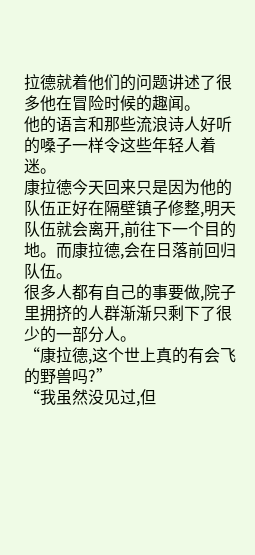拉德就着他们的问题讲述了很多他在冒险时候的趣闻。
他的语言和那些流浪诗人好听的嗓子一样令这些年轻人着迷。
康拉德今天回来只是因为他的队伍正好在隔壁镇子修整,明天队伍就会离开,前往下一个目的地。而康拉德,会在日落前回归队伍。
很多人都有自己的事要做,院子里拥挤的人群渐渐只剩下了很少的一部分人。
“康拉德,这个世上真的有会飞的野兽吗?”
“我虽然没见过,但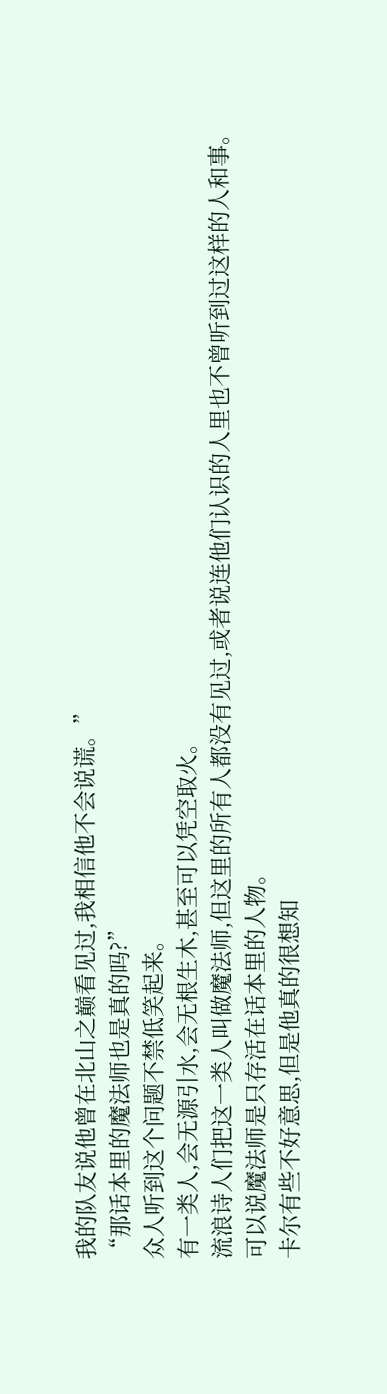我的队友说他曾在北山之巅看见过,我相信他不会说谎。”
“那话本里的魔法师也是真的吗?”
众人听到这个问题不禁低笑起来。
有一类人,会无源引水,会无根生木,甚至可以凭空取火。
流浪诗人们把这一类人叫做魔法师,但这里的所有人都没有见过,或者说连他们认识的人里也不曾听到过这样的人和事。
可以说魔法师是只存活在话本里的人物。
卡尔有些不好意思,但是他真的很想知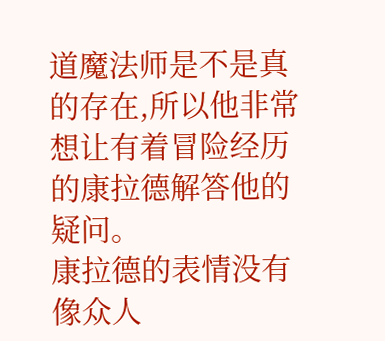道魔法师是不是真的存在,所以他非常想让有着冒险经历的康拉德解答他的疑问。
康拉德的表情没有像众人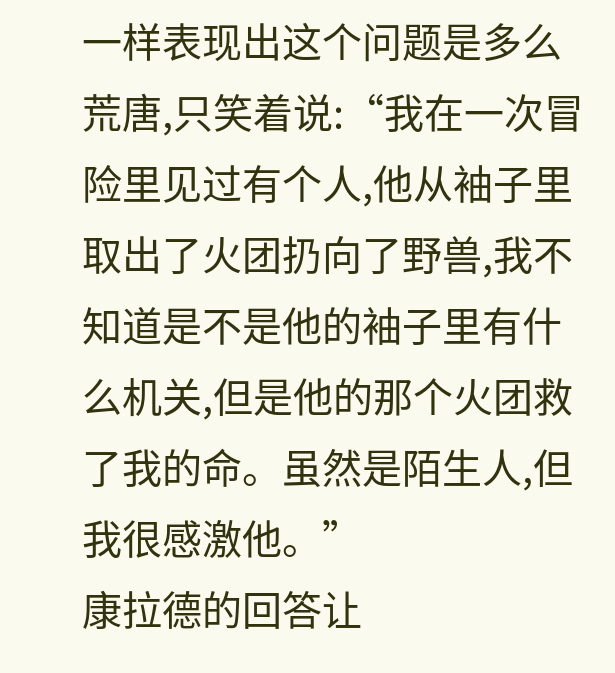一样表现出这个问题是多么荒唐,只笑着说:“我在一次冒险里见过有个人,他从袖子里取出了火团扔向了野兽,我不知道是不是他的袖子里有什么机关,但是他的那个火团救了我的命。虽然是陌生人,但我很感激他。”
康拉德的回答让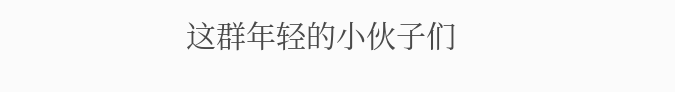这群年轻的小伙子们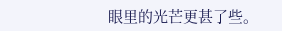眼里的光芒更甚了些。